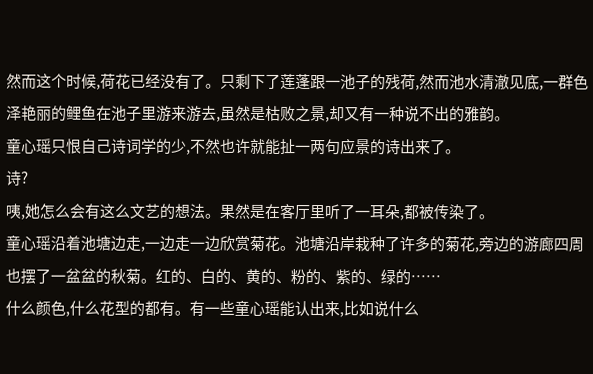然而这个时候,荷花已经没有了。只剩下了莲蓬跟一池子的残荷,然而池水清澈见底,一群色泽艳丽的鲤鱼在池子里游来游去,虽然是枯败之景,却又有一种说不出的雅韵。
童心瑶只恨自己诗词学的少,不然也许就能扯一两句应景的诗出来了。
诗?
咦,她怎么会有这么文艺的想法。果然是在客厅里听了一耳朵,都被传染了。
童心瑶沿着池塘边走,一边走一边欣赏菊花。池塘沿岸栽种了许多的菊花,旁边的游廊四周也摆了一盆盆的秋菊。红的、白的、黄的、粉的、紫的、绿的……
什么颜色,什么花型的都有。有一些童心瑶能认出来,比如说什么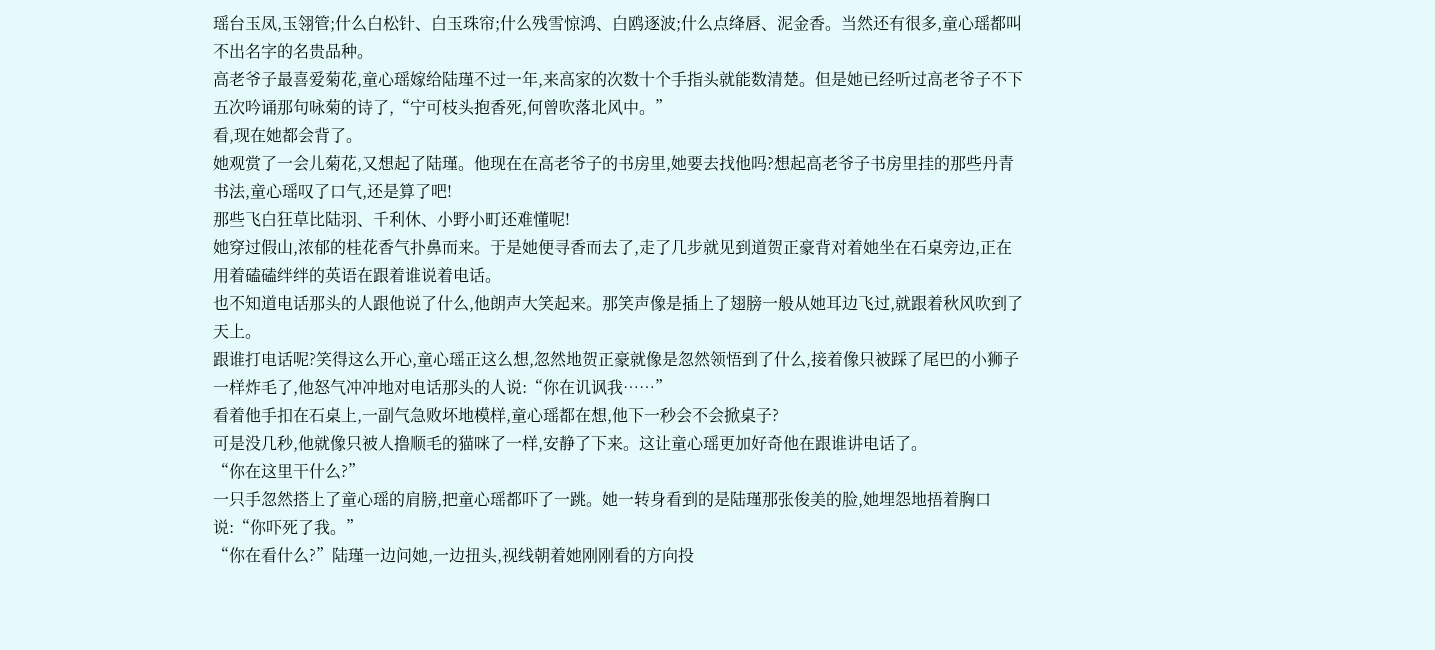瑶台玉凤,玉翎管;什么白松针、白玉珠帘;什么残雪惊鸿、白鸥逐波;什么点绛唇、泥金香。当然还有很多,童心瑶都叫不出名字的名贵品种。
高老爷子最喜爱菊花,童心瑶嫁给陆瑾不过一年,来高家的次数十个手指头就能数清楚。但是她已经听过高老爷子不下五次吟诵那句咏菊的诗了,“宁可枝头抱香死,何曾吹落北风中。”
看,现在她都会背了。
她观赏了一会儿菊花,又想起了陆瑾。他现在在高老爷子的书房里,她要去找他吗?想起高老爷子书房里挂的那些丹青书法,童心瑶叹了口气,还是算了吧!
那些飞白狂草比陆羽、千利休、小野小町还难懂呢!
她穿过假山,浓郁的桂花香气扑鼻而来。于是她便寻香而去了,走了几步就见到道贺正豪背对着她坐在石桌旁边,正在用着磕磕绊绊的英语在跟着谁说着电话。
也不知道电话那头的人跟他说了什么,他朗声大笑起来。那笑声像是插上了翅膀一般从她耳边飞过,就跟着秋风吹到了天上。
跟谁打电话呢?笑得这么开心,童心瑶正这么想,忽然地贺正豪就像是忽然领悟到了什么,接着像只被踩了尾巴的小狮子一样炸毛了,他怒气冲冲地对电话那头的人说:“你在讥讽我……”
看着他手扣在石桌上,一副气急败坏地模样,童心瑶都在想,他下一秒会不会掀桌子?
可是没几秒,他就像只被人撸顺毛的猫咪了一样,安静了下来。这让童心瑶更加好奇他在跟谁讲电话了。
“你在这里干什么?”
一只手忽然搭上了童心瑶的肩膀,把童心瑶都吓了一跳。她一转身看到的是陆瑾那张俊美的脸,她埋怨地捂着胸口说:“你吓死了我。”
“你在看什么?”陆瑾一边问她,一边扭头,视线朝着她刚刚看的方向投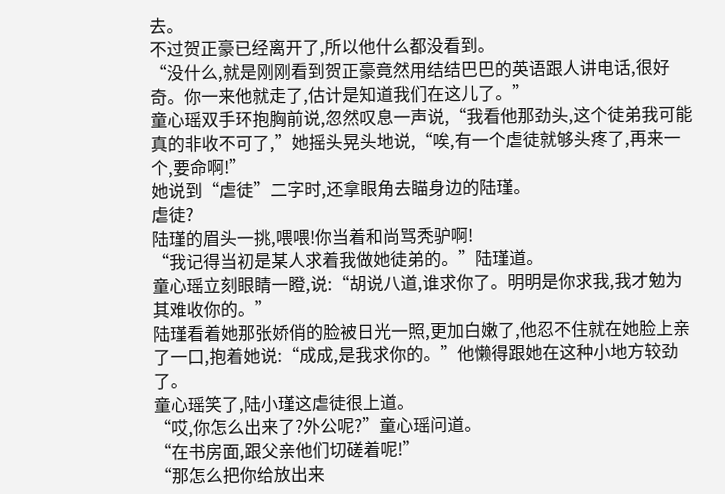去。
不过贺正豪已经离开了,所以他什么都没看到。
“没什么,就是刚刚看到贺正豪竟然用结结巴巴的英语跟人讲电话,很好奇。你一来他就走了,估计是知道我们在这儿了。”
童心瑶双手环抱胸前说,忽然叹息一声说,“我看他那劲头,这个徒弟我可能真的非收不可了,”她摇头晃头地说,“唉,有一个虐徒就够头疼了,再来一个,要命啊!”
她说到“虐徒”二字时,还拿眼角去瞄身边的陆瑾。
虐徒?
陆瑾的眉头一挑,喂喂!你当着和尚骂秃驴啊!
“我记得当初是某人求着我做她徒弟的。”陆瑾道。
童心瑶立刻眼睛一瞪,说:“胡说八道,谁求你了。明明是你求我,我才勉为其难收你的。”
陆瑾看着她那张娇俏的脸被日光一照,更加白嫩了,他忍不住就在她脸上亲了一口,抱着她说:“成成,是我求你的。”他懒得跟她在这种小地方较劲了。
童心瑶笑了,陆小瑾这虐徒很上道。
“哎,你怎么出来了?外公呢?”童心瑶问道。
“在书房面,跟父亲他们切磋着呢!”
“那怎么把你给放出来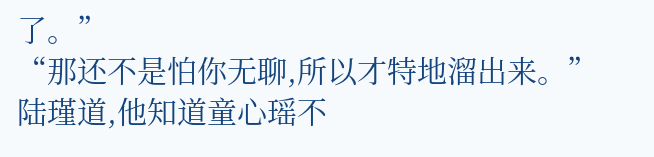了。”
“那还不是怕你无聊,所以才特地溜出来。”陆瑾道,他知道童心瑶不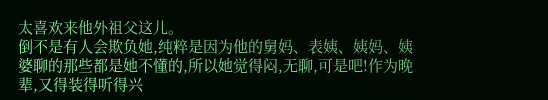太喜欢来他外祖父这儿。
倒不是有人会欺负她,纯粹是因为他的舅妈、表姨、姨妈、姨婆聊的那些都是她不懂的,所以她觉得闷,无聊,可是吧!作为晚辈,又得装得听得兴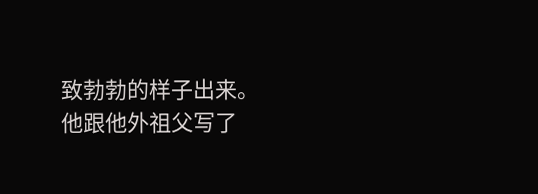致勃勃的样子出来。
他跟他外祖父写了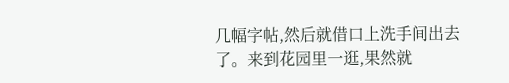几幅字帖,然后就借口上洗手间出去了。来到花园里一逛,果然就